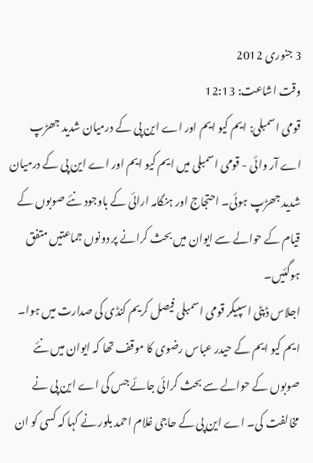3 جنوری 2012
وقت اشاعت: 12:13
قومی اسمبلی: ایم کیو ایم اور اے این پی کے درمیان شدید جھڑپ
اے آر وائی - قومی اسمبلی میں ایم کیو ایم اور اے این پی کے درمیان شدید جھڑپ ہوئی۔ احتجاج اور ہنگامہ ارائی کے باوجود نئے صوبوں کے قیام کے حوالے سے ایوان میں بحث کرانے پر دونوں جماعتیں متفق ہوگئیں۔
اجلاس ڈپٹی اسپیکر قومی اسمبلی فیصل کریم کنڈی کی صدارت میں ہوا۔ ایم کیو ایم کے حیدر عباس رضوی کا موقف تھا کہ ایوان میں نئے صوبوں کے حوالے سے بحث کرائی جائے جس کی اے این پی نے مخالفت کی۔ اے این پی کے حاجی غلام احمد بلور نے کہا کہ کسی کو ان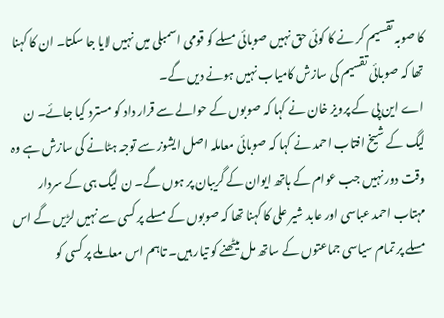کا صوبہ تقسیم کر نے کا کوئی حق نہیں صوبائی مسلے کو قومی اسمبلی میں نہیں لایا جا سکتا۔ ان کا کہنا تھا کہ صوبائی تقسیم کی سازش کامیاب نہیں ہونے دیں گے۔
اے این پی کے پرویز خان نے کہا کہ صوبوں کے حوالے سے قرار داد کو مسترد کیا جائے۔ ن لیگ کے شیخ افتاب احمد نے کہا کہ صوبائی معاملہ اصل ایشوز سے توجہ ہٹانے کی سازش ہے وہ وقت دور نہیں جب عوام کے ہاتھ ایوان کے گریبان پر ہوں گے۔ ن لیگ ہی کے سردار مہتاب احمد عباسی اور عابد شیر علی کا کہنا تھا کہ صوبوں کے مسلے پر کسی سے نہیں لڑیں گے اس مسلے پر تمام سیاسی جماعتوں کے ساتھ مل بیٹھنے کو تیار ہیں۔ تاہم اس معاملے پر کسی کو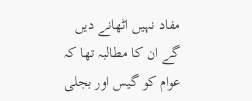مفاد نہیں اٹھانے دیں گے ان کا مطالبہ تھا کہ عوام کو گیس اور بجلی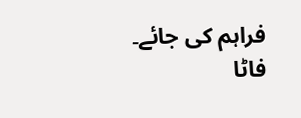فراہم کی جائے۔
فاٹا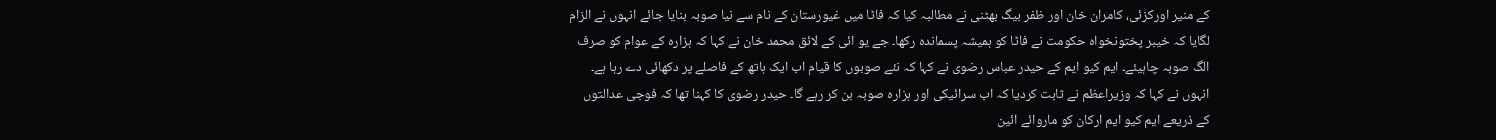کے منیر اورکزئی، کامران خان اور ظفر بیگ بھٹنی نے مطالبہ کیا کہ فاٹا میں غیورستان کے نام سے نیا صوبہ بنایا جائے انہوں نے الزام لگایا کہ خیبر پختونخواہ حکومت نے فاٹا کو ہمیشہ پسماندہ رکھا۔ جے یو ائی کے لائق محمد خان نے کہا کہ ہزارہ کے عوام کو صرف الگ صوبہ چاہیئے۔ ایم کیو ایم کے حیدر عباس رضوی نے کہا کہ نئے صوبوں کا قیام اب ایک ہاتھ کے فاصلے پر دکھائی دے رہا ہے۔ انہوں نے کہا کہ وزیراعظم نے ثابت کردیا کہ اب سرائیکی اور ہزارہ صوبہ بن کر رہے گا۔ حیدر رضوی کا کہنا تھا کہ فوجی عدالتوں کے ذریعے ایم کیو ایم ارکان کو ماروائے ائین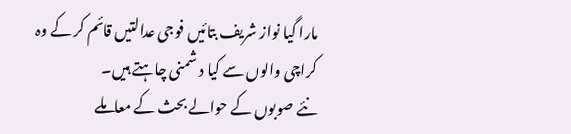مارا گیا نواز شریف بتائیں فوجی عدالتیں قائم کر کے وہ کراچی والوں سے کیا د شمنی چاہتے ہیں۔
نئے صوبوں کے حوالے بحث کے معاملے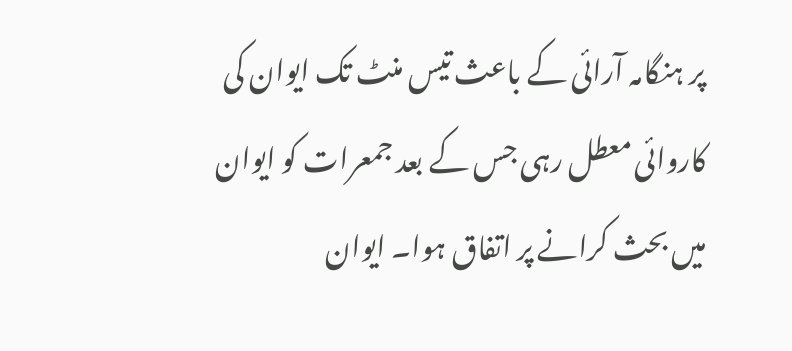پر ہنگامہ آرائی کے باعث تیس منٹ تک ایوان کی کاروائی معطل رہی جس کے بعد جمعرات کو ایوان میں بحث کرانے پر اتفاق ہوا۔ ایوان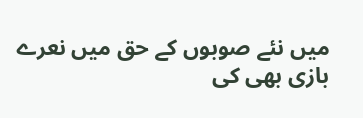میں نئے صوبوں کے حق میں نعرے بازی بھی کی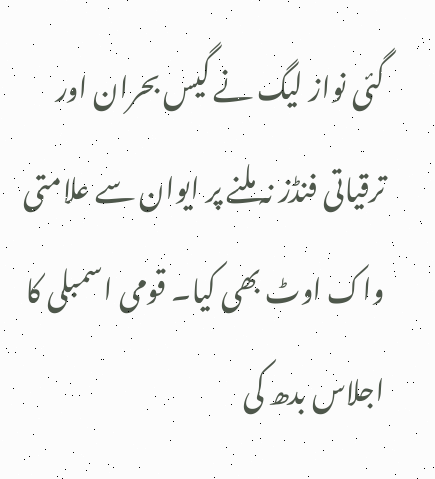گئی نواز لیگ نے گیس بحران اور ترقیاتی فنڈز نہ ملنے پر ایوان سے علامتی واک اوٹ بھی کیا۔ قومی اسمبلی کا اجلاس بدھ کی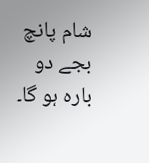شام پانچ بجے دو بارہ ہو گا۔